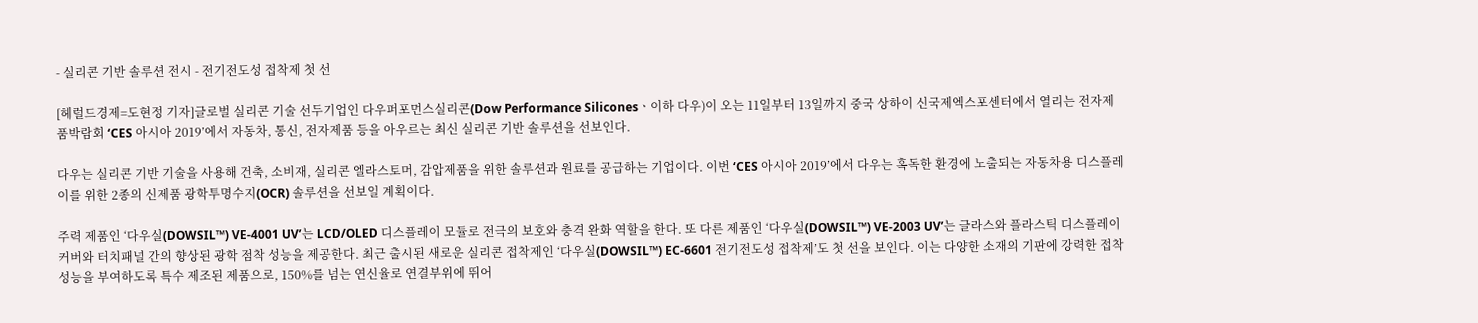- 실리콘 기반 솔루션 전시 - 전기전도성 접착제 첫 선

[헤럴드경제=도현정 기자]글로벌 실리콘 기술 선두기업인 다우퍼포먼스실리콘(Dow Performance Siliconesㆍ이하 다우)이 오는 11일부터 13일까지 중국 상하이 신국제엑스포센터에서 열리는 전자제품박람회 ‘CES 아시아 2019’에서 자동차, 통신, 전자제품 등을 아우르는 최신 실리콘 기반 솔루션을 선보인다.

다우는 실리콘 기반 기술을 사용해 건축, 소비재, 실리콘 엘라스토머, 감압제품을 위한 솔루션과 원료를 공급하는 기업이다. 이번 ‘CES 아시아 2019’에서 다우는 혹독한 환경에 노출되는 자동차용 디스플레이를 위한 2종의 신제품 광학투명수지(OCR) 솔루션을 선보일 계획이다.

주력 제품인 ‘다우실(DOWSIL™) VE-4001 UV’는 LCD/OLED 디스플레이 모듈로 전극의 보호와 충격 완화 역할을 한다. 또 다른 제품인 ‘다우실(DOWSIL™) VE-2003 UV’는 글라스와 플라스틱 디스플레이 커버와 터치패널 간의 향상된 광학 점착 성능을 제공한다. 최근 출시된 새로운 실리콘 접착제인 ‘다우실(DOWSIL™) EC-6601 전기전도성 접착제’도 첫 선을 보인다. 이는 다양한 소재의 기판에 강력한 접착성능을 부여하도록 특수 제조된 제품으로, 150%를 넘는 연신율로 연결부위에 뛰어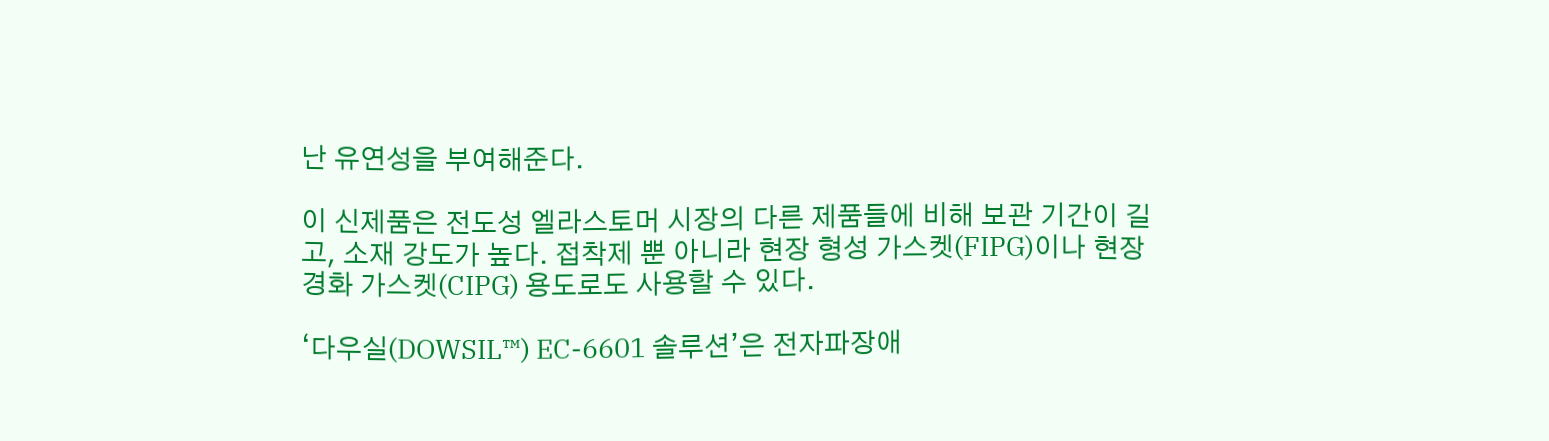난 유연성을 부여해준다.

이 신제품은 전도성 엘라스토머 시장의 다른 제품들에 비해 보관 기간이 길고, 소재 강도가 높다. 접착제 뿐 아니라 현장 형성 가스켓(FIPG)이나 현장 경화 가스켓(CIPG) 용도로도 사용할 수 있다.

‘다우실(DOWSIL™) EC-6601 솔루션’은 전자파장애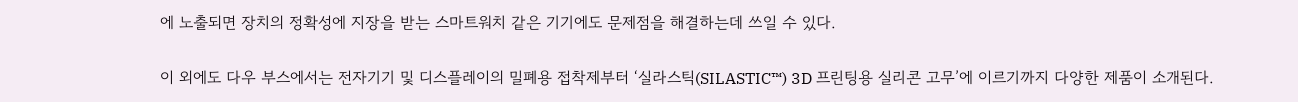에 노출되면 장치의 정확성에 지장을 받는 스마트워치 같은 기기에도 문제점을 해결하는데 쓰일 수 있다.

이 외에도 다우 부스에서는 전자기기 및 디스플레이의 밀폐용 접착제부터 ‘실라스틱(SILASTIC™) 3D 프린팅용 실리콘 고무’에 이르기까지 다양한 제품이 소개된다.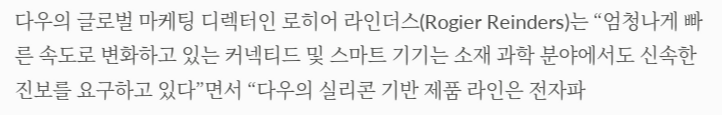다우의 글로벌 마케팅 디렉터인 로히어 라인더스(Rogier Reinders)는 “엄청나게 빠른 속도로 변화하고 있는 커넥티드 및 스마트 기기는 소재 과학 분야에서도 신속한 진보를 요구하고 있다”면서 “다우의 실리콘 기반 제품 라인은 전자파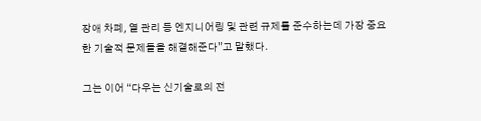장애 차폐, 열 관리 등 엔지니어링 및 관련 규제를 준수하는데 가장 중요한 기술적 문제들을 해결해준다”고 말했다.

그는 이어 “다우는 신기술로의 전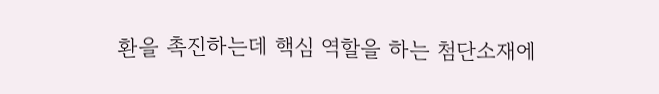환을 촉진하는데 핵심 역할을 하는 첨단소재에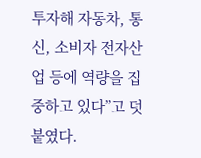투자해 자동차, 통신, 소비자 전자산업 등에 역량을 집중하고 있다”고 덧붙였다.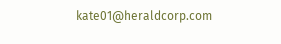kate01@heraldcorp.com